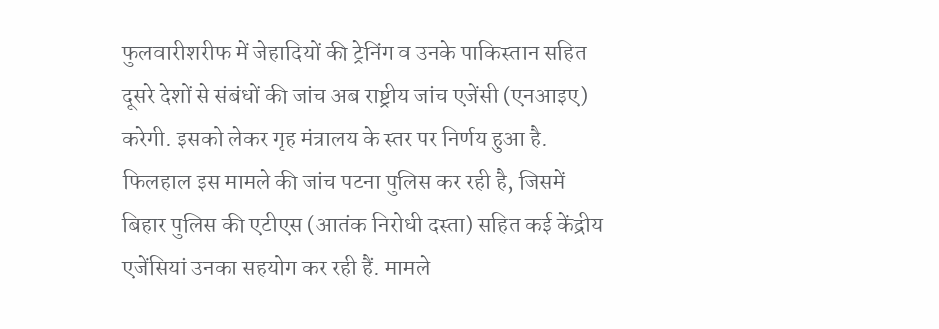फुलवारीशरीफ में जेहादियों की ट्रेनिंग व उनके पाकिस्तान सहित दूसरे देशों से संबंधों की जांच अब राष्ट्रीय जांच एजेंसी (एनआइए) करेगी. इसको लेकर गृह मंत्रालय के स्तर पर निर्णय हुआ है. फिलहाल इस मामले की जांच पटना पुलिस कर रही है, जिसमें बिहार पुलिस की एटीएस (आतंक निरोधी दस्ता) सहित कई केंद्रीय एजेंसियां उनका सहयोग कर रही हैं. मामले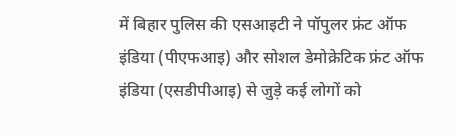में बिहार पुलिस की एसआइटी ने पॉपुलर फ्रंट ऑफ इंडिया (पीएफआइ) और सोशल डेमोक्रेटिक फ्रंट ऑफ इंडिया (एसडीपीआइ) से जुड़े कई लोगों को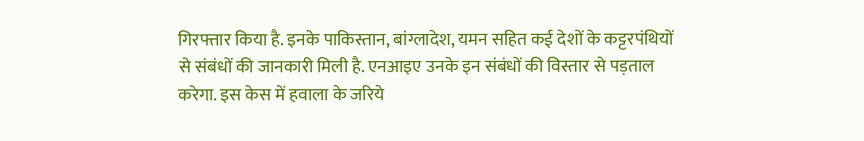गिरफ्तार किया है. इनके पाकिस्तान, बांग्लादेश, यमन सहित कई देशों के कट्टरपंथियों से संबंधों की जानकारी मिली है. एनआइए उनके इन संबंधों की विस्तार से पड़ताल करेगा. इस केस में हवाला के जरिये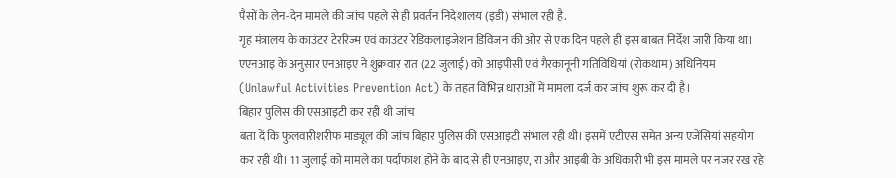पैसों के लेन-देन मामले की जांच पहले से ही प्रवर्तन निदेशालय (इडी) संभाल रही है.
गृह मंत्रालय के काउंटर टेररिज्म एवं काउंटर रेडिकलाइजेशन डिविजन की ओर से एक दिन पहले ही इस बाबत निर्देश जारी किया था। एएनआइ के अनुसार एनआइए ने शुक्रवार रात (22 जुलाई) को आइपीसी एवं गैरकानूनी गतिविधियां (रोकथाम) अधिनियम (Unlawful Activities Prevention Act) के तहत विभिन्न धाराओं में मामला दर्ज कर जांच शुरू कर दी है।
बिहार पुलिस की एसआइटी कर रही थी जांच
बता दें कि फुलवारीशरीफ माड्यूल की जांच बिहार पुलिस की एसआइटी संभाल रही थी। इसमें एटीएस समेत अन्य एजेंसियां सहयोग कर रही थी। 11 जुलाई को मामले का पर्दाफाश होने के बाद से ही एनआइए, रा और आइबी के अधिकारी भी इस मामले पर नजर रख रहे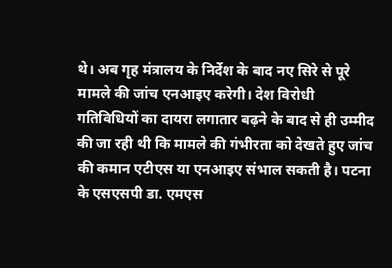थे। अब गृह मंत्रालय के निर्देश के बाद नए सिरे से पूरे मामले की जांच एनआइए करेगी। देश विरोधी गतिविधियों का दायरा लगातार बढ़ने के बाद से ही उम्मीद की जा रही थी कि मामले की गंभीरता को देखते हुए जांच की कमान एटीएस या एनआइए संभाल सकती है। पटना के एसएसपी डा. एमएस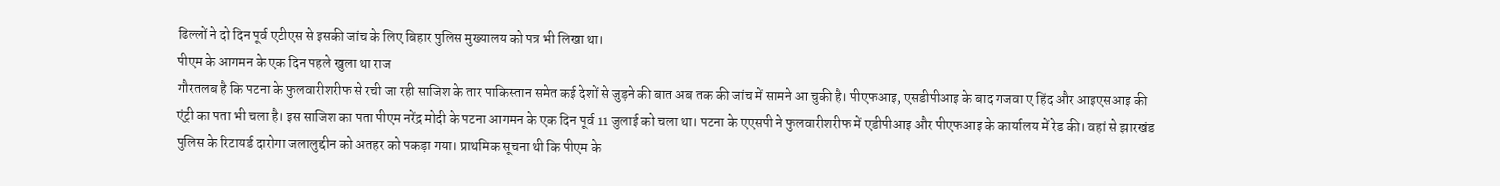ढिल्लों ने दो दिन पूर्व एटीएस से इसकी जांच के लिए बिहार पुलिस मुख्यालय को पत्र भी लिखा था।
पीएम के आगमन के एक दिन पहले खुला था राज
गौरतलब है कि पटना के फुलवारीशरीफ से रची जा रही साजिश के तार पाकिस्तान समेत कई देशों से जुड़ने की बात अब तक की जांच में सामने आ चुकी है। पीएफआइ, एसडीपीआइ के बाद गजवा ए हिंद और आइएसआइ की एंट्री का पता भी चला है। इस साजिश का पता पीएम नरेंद्र मोदी के पटना आगमन के एक दिन पूर्व 11 जुलाई को चला था। पटना के एएसपी ने फुलवारीशरीफ में एडीपीआइ और पीएफआइ के कार्यालय में रेड की। वहां से झारखंड पुलिस के रिटायर्ड दारोगा जलालुद्दीन को अतहर को पकड़ा गया। प्राथमिक सूचना थी कि पीएम के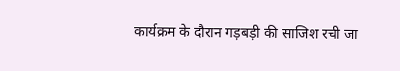कार्यक्रम के दौरान गड़बड़ी की साजिश रची जा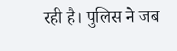रही है। पुलिस ने जब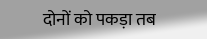दोनों को पकड़ा तब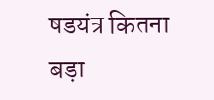षडयंत्र कितना बड़ा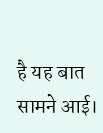है यह बात सामने आई।